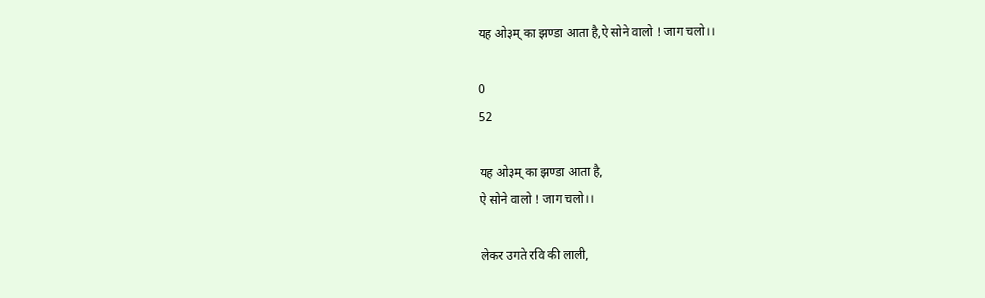यह ओ३म् का झण्डा आता है,ऐ सोने वालो ! जाग चलो।।

0
52

यह ओ३म् का झण्डा आता है,
ऐ सोने वालो ! जाग चलो।।

लेकर उगते रवि की लाली,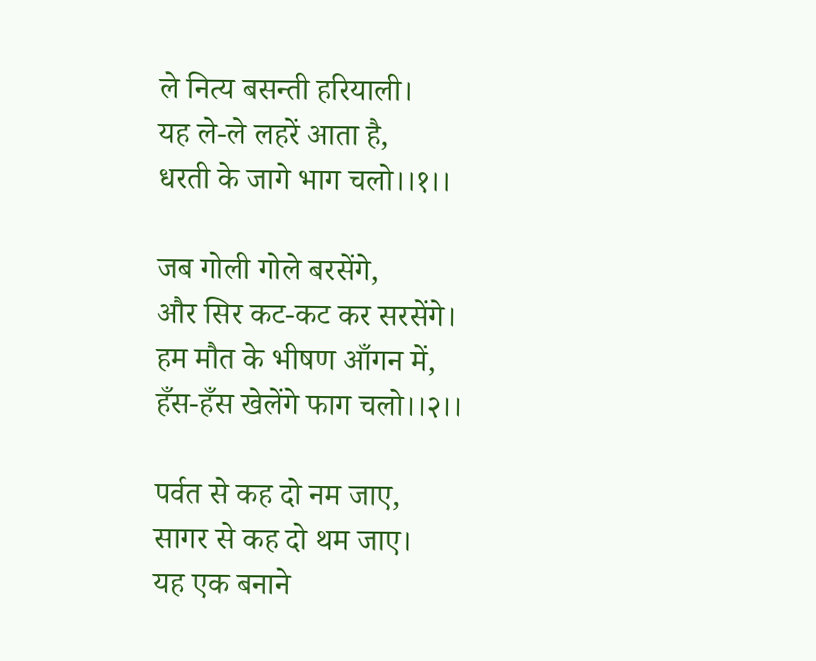ले नित्य बसन्ती हरियाली।
यह ले-ले लहरें आता है,
धरती के जागे भाग चलो।।१।।

जब गोली गोले बरसेंगे,
और सिर कट-कट कर सरसेंगे।
हम मौत के भीषण आँगन में,
हँस-हँस खेलेंगे फाग चलो।।२।।

पर्वत से कह दो नम जाए,
सागर से कह दो थम जाए।
यह एक बनाने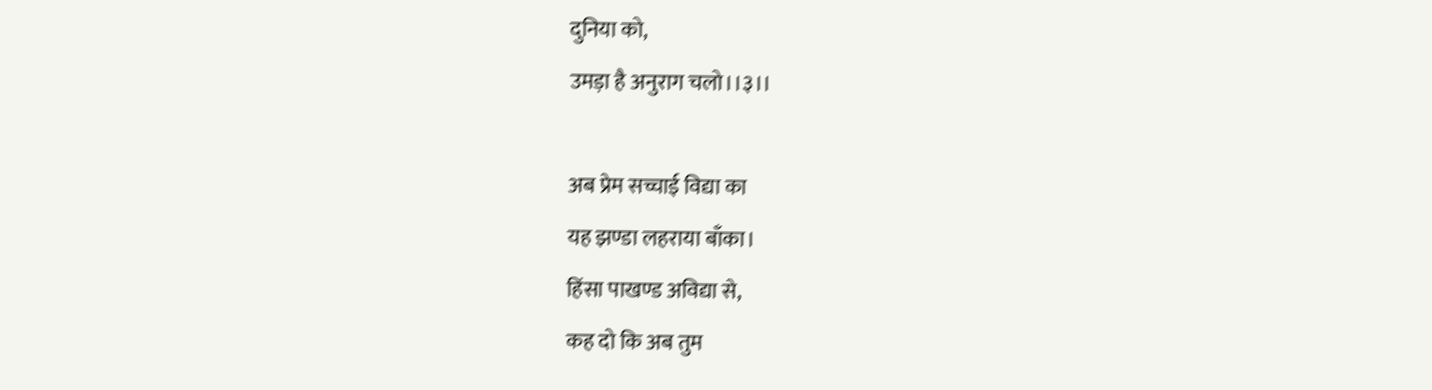दुनिया को,
उमड़ा है अनुराग चलो।।३।।

अब प्रेम सच्चाई विद्या का
यह झण्डा लहराया बाँका।
हिंसा पाखण्ड अविद्या से,
कह दो कि अब तुम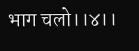भाग चलो।।४।।